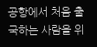공항에서 처음 출국하는 사람을 위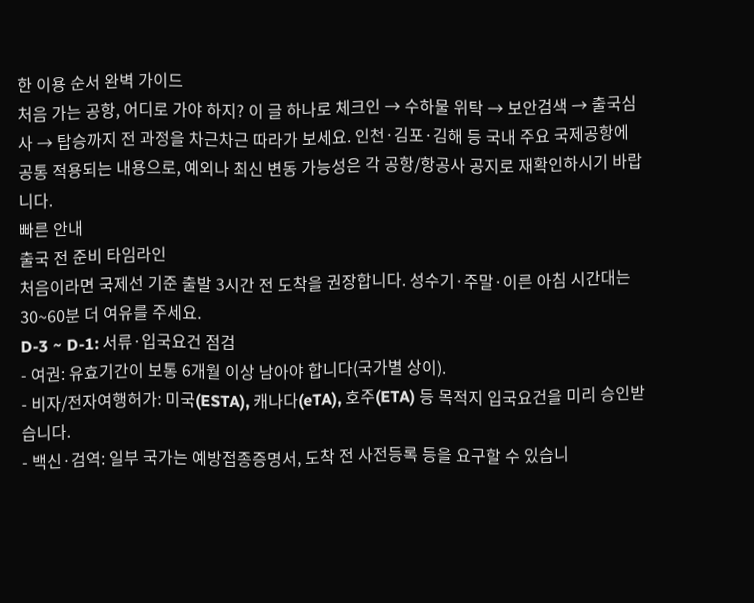한 이용 순서 완벽 가이드
처음 가는 공항, 어디로 가야 하지? 이 글 하나로 체크인 → 수하물 위탁 → 보안검색 → 출국심사 → 탑승까지 전 과정을 차근차근 따라가 보세요. 인천·김포·김해 등 국내 주요 국제공항에 공통 적용되는 내용으로, 예외나 최신 변동 가능성은 각 공항/항공사 공지로 재확인하시기 바랍니다.
빠른 안내
출국 전 준비 타임라인
처음이라면 국제선 기준 출발 3시간 전 도착을 권장합니다. 성수기·주말·이른 아침 시간대는 30~60분 더 여유를 주세요.
D-3 ~ D-1: 서류·입국요건 점검
- 여권: 유효기간이 보통 6개월 이상 남아야 합니다(국가별 상이).
- 비자/전자여행허가: 미국(ESTA), 캐나다(eTA), 호주(ETA) 등 목적지 입국요건을 미리 승인받습니다.
- 백신·검역: 일부 국가는 예방접종증명서, 도착 전 사전등록 등을 요구할 수 있습니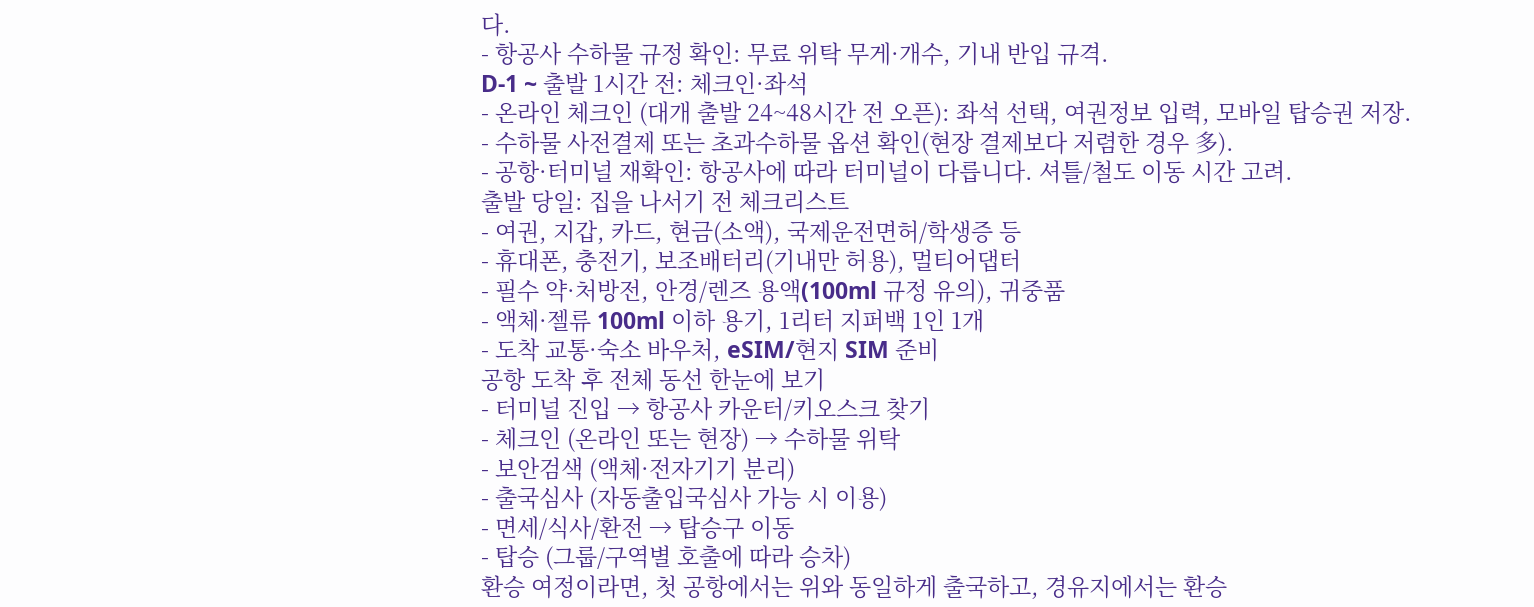다.
- 항공사 수하물 규정 확인: 무료 위탁 무게·개수, 기내 반입 규격.
D-1 ~ 출발 1시간 전: 체크인·좌석
- 온라인 체크인 (대개 출발 24~48시간 전 오픈): 좌석 선택, 여권정보 입력, 모바일 탑승권 저장.
- 수하물 사전결제 또는 초과수하물 옵션 확인(현장 결제보다 저렴한 경우 多).
- 공항·터미널 재확인: 항공사에 따라 터미널이 다릅니다. 셔틀/철도 이동 시간 고려.
출발 당일: 집을 나서기 전 체크리스트
- 여권, 지갑, 카드, 현금(소액), 국제운전면허/학생증 등
- 휴대폰, 충전기, 보조배터리(기내만 허용), 멀티어댑터
- 필수 약·처방전, 안경/렌즈 용액(100ml 규정 유의), 귀중품
- 액체·젤류 100ml 이하 용기, 1리터 지퍼백 1인 1개
- 도착 교통·숙소 바우처, eSIM/현지 SIM 준비
공항 도착 후 전체 동선 한눈에 보기
- 터미널 진입 → 항공사 카운터/키오스크 찾기
- 체크인 (온라인 또는 현장) → 수하물 위탁
- 보안검색 (액체·전자기기 분리)
- 출국심사 (자동출입국심사 가능 시 이용)
- 면세/식사/환전 → 탑승구 이동
- 탑승 (그룹/구역별 호출에 따라 승차)
환승 여정이라면, 첫 공항에서는 위와 동일하게 출국하고, 경유지에서는 환승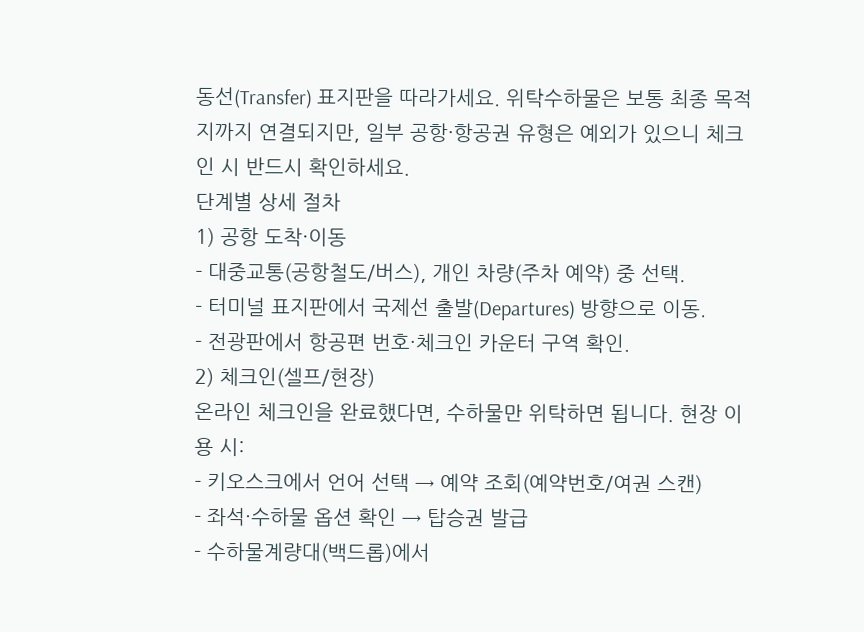동선(Transfer) 표지판을 따라가세요. 위탁수하물은 보통 최종 목적지까지 연결되지만, 일부 공항·항공권 유형은 예외가 있으니 체크인 시 반드시 확인하세요.
단계별 상세 절차
1) 공항 도착·이동
- 대중교통(공항철도/버스), 개인 차량(주차 예약) 중 선택.
- 터미널 표지판에서 국제선 출발(Departures) 방향으로 이동.
- 전광판에서 항공편 번호·체크인 카운터 구역 확인.
2) 체크인(셀프/현장)
온라인 체크인을 완료했다면, 수하물만 위탁하면 됩니다. 현장 이용 시:
- 키오스크에서 언어 선택 → 예약 조회(예약번호/여권 스캔)
- 좌석·수하물 옵션 확인 → 탑승권 발급
- 수하물계량대(백드롭)에서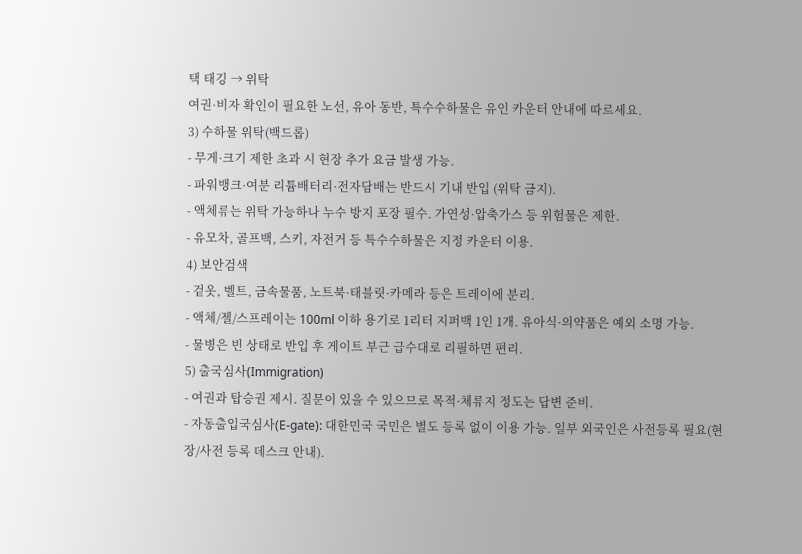택 태깅 → 위탁
여권·비자 확인이 필요한 노선, 유아 동반, 특수수하물은 유인 카운터 안내에 따르세요.
3) 수하물 위탁(백드롭)
- 무게·크기 제한 초과 시 현장 추가 요금 발생 가능.
- 파워뱅크·여분 리튬배터리·전자담배는 반드시 기내 반입 (위탁 금지).
- 액체류는 위탁 가능하나 누수 방지 포장 필수. 가연성·압축가스 등 위험물은 제한.
- 유모차, 골프백, 스키, 자전거 등 특수수하물은 지정 카운터 이용.
4) 보안검색
- 겉옷, 벨트, 금속물품, 노트북·태블릿·카메라 등은 트레이에 분리.
- 액체/젤/스프레이는 100ml 이하 용기로 1리터 지퍼백 1인 1개. 유아식·의약품은 예외 소명 가능.
- 물병은 빈 상태로 반입 후 게이트 부근 급수대로 리필하면 편리.
5) 출국심사(Immigration)
- 여권과 탑승권 제시. 질문이 있을 수 있으므로 목적·체류지 정도는 답변 준비.
- 자동출입국심사(E-gate): 대한민국 국민은 별도 등록 없이 이용 가능. 일부 외국인은 사전등록 필요(현장/사전 등록 데스크 안내).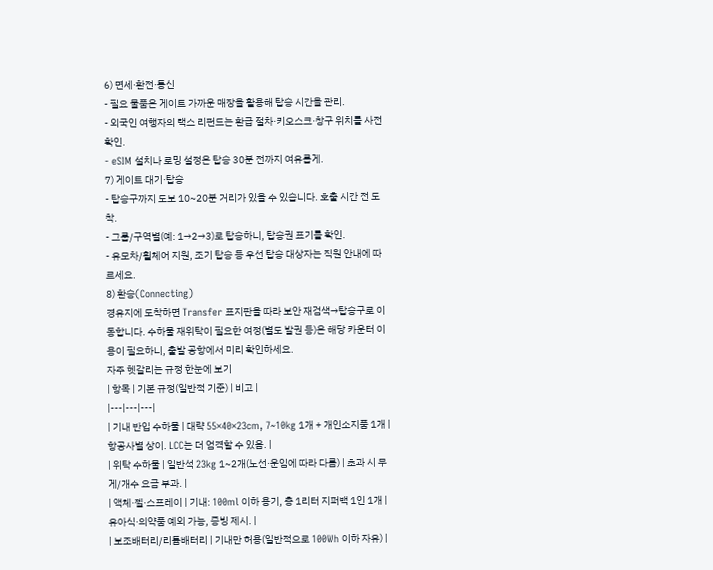6) 면세·환전·통신
- 필요 물품은 게이트 가까운 매장을 활용해 탑승 시간을 관리.
- 외국인 여행자의 택스 리펀드는 환급 절차·키오스크·창구 위치를 사전 확인.
- eSIM 설치나 로밍 설정은 탑승 30분 전까지 여유롭게.
7) 게이트 대기·탑승
- 탑승구까지 도보 10~20분 거리가 있을 수 있습니다. 호출 시간 전 도착.
- 그룹/구역별(예: 1→2→3)로 탑승하니, 탑승권 표기를 확인.
- 유모차/휠체어 지원, 조기 탑승 등 우선 탑승 대상자는 직원 안내에 따르세요.
8) 환승(Connecting)
경유지에 도착하면 Transfer 표지판을 따라 보안 재검색→탑승구로 이동합니다. 수하물 재위탁이 필요한 여정(별도 발권 등)은 해당 카운터 이용이 필요하니, 출발 공항에서 미리 확인하세요.
자주 헷갈리는 규정 한눈에 보기
| 항목 | 기본 규정(일반적 기준) | 비고 |
|---|---|---|
| 기내 반입 수하물 | 대략 55×40×23cm, 7~10kg 1개 + 개인소지품 1개 | 항공사별 상이. LCC는 더 엄격할 수 있음. |
| 위탁 수하물 | 일반석 23kg 1~2개(노선·운임에 따라 다름) | 초과 시 무게/개수 요금 부과. |
| 액체·젤·스프레이 | 기내: 100ml 이하 용기, 총 1리터 지퍼백 1인 1개 | 유아식·의약품 예외 가능, 증빙 제시. |
| 보조배터리/리튬배터리 | 기내만 허용(일반적으로 100Wh 이하 자유) |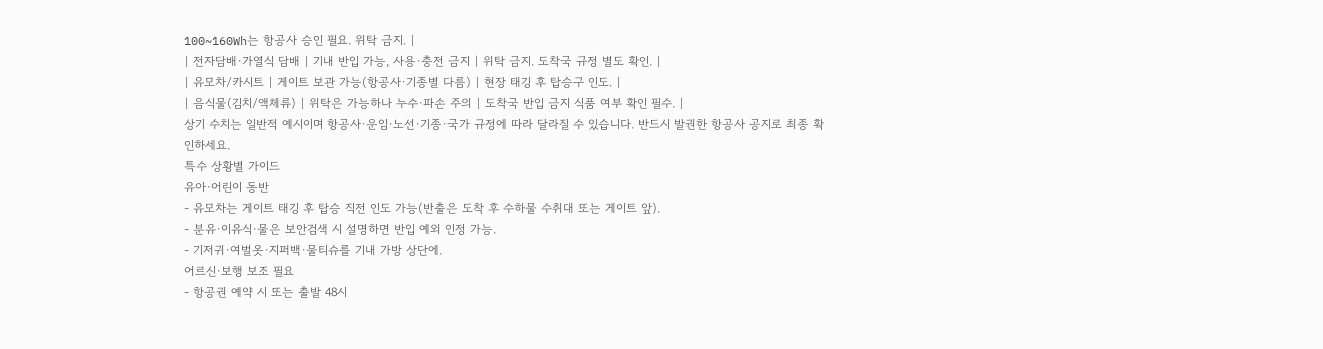100~160Wh는 항공사 승인 필요. 위탁 금지. |
| 전자담배·가열식 담배 | 기내 반입 가능, 사용·충전 금지 | 위탁 금지. 도착국 규정 별도 확인. |
| 유모차/카시트 | 게이트 보관 가능(항공사·기종별 다름) | 현장 태깅 후 탑승구 인도. |
| 음식물(김치/액체류) | 위탁은 가능하나 누수·파손 주의 | 도착국 반입 금지 식품 여부 확인 필수. |
상기 수치는 일반적 예시이며 항공사·운임·노선·기종·국가 규정에 따라 달라질 수 있습니다. 반드시 발권한 항공사 공지로 최종 확인하세요.
특수 상황별 가이드
유아·어린이 동반
- 유모차는 게이트 태깅 후 탑승 직전 인도 가능(반출은 도착 후 수하물 수취대 또는 게이트 앞).
- 분유·이유식·물은 보안검색 시 설명하면 반입 예외 인정 가능.
- 기저귀·여벌옷·지퍼백·물티슈를 기내 가방 상단에.
어르신·보행 보조 필요
- 항공권 예약 시 또는 출발 48시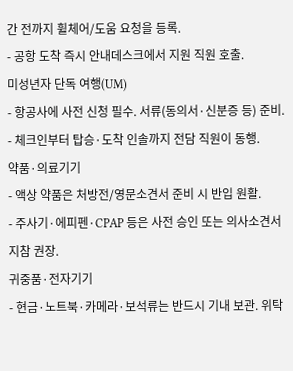간 전까지 휠체어/도움 요청을 등록.
- 공항 도착 즉시 안내데스크에서 지원 직원 호출.
미성년자 단독 여행(UM)
- 항공사에 사전 신청 필수. 서류(동의서·신분증 등) 준비.
- 체크인부터 탑승·도착 인솔까지 전담 직원이 동행.
약품·의료기기
- 액상 약품은 처방전/영문소견서 준비 시 반입 원활.
- 주사기·에피펜·CPAP 등은 사전 승인 또는 의사소견서 지참 권장.
귀중품·전자기기
- 현금·노트북·카메라·보석류는 반드시 기내 보관. 위탁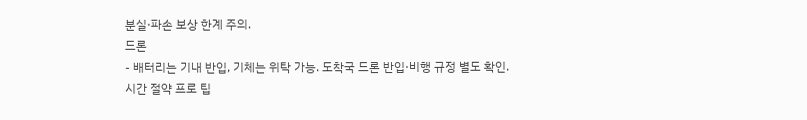분실·파손 보상 한계 주의.
드론
- 배터리는 기내 반입, 기체는 위탁 가능. 도착국 드론 반입·비행 규정 별도 확인.
시간 절약 프로 팁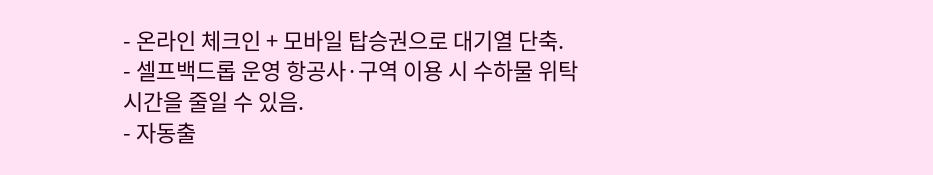- 온라인 체크인 + 모바일 탑승권으로 대기열 단축.
- 셀프백드롭 운영 항공사·구역 이용 시 수하물 위탁 시간을 줄일 수 있음.
- 자동출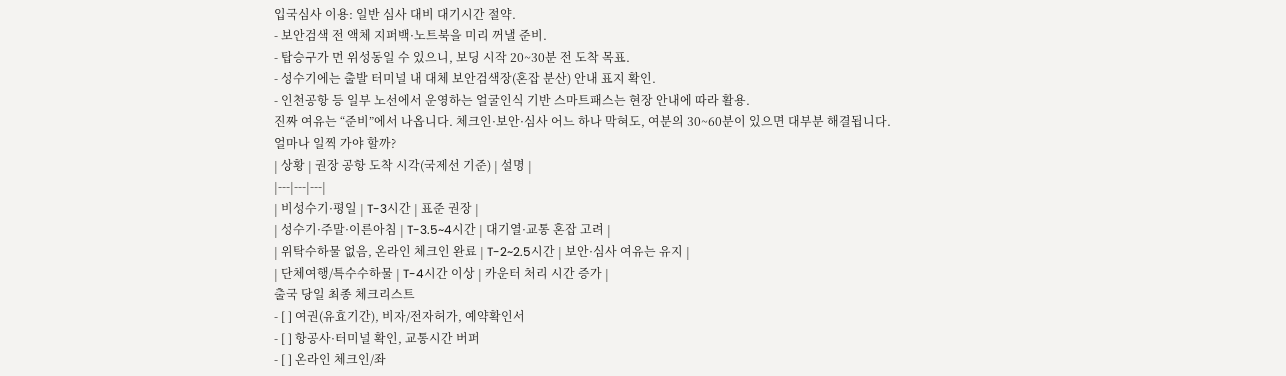입국심사 이용: 일반 심사 대비 대기시간 절약.
- 보안검색 전 액체 지퍼백·노트북을 미리 꺼낼 준비.
- 탑승구가 먼 위성동일 수 있으니, 보딩 시작 20~30분 전 도착 목표.
- 성수기에는 출발 터미널 내 대체 보안검색장(혼잡 분산) 안내 표지 확인.
- 인천공항 등 일부 노선에서 운영하는 얼굴인식 기반 스마트패스는 현장 안내에 따라 활용.
진짜 여유는 “준비”에서 나옵니다. 체크인·보안·심사 어느 하나 막혀도, 여분의 30~60분이 있으면 대부분 해결됩니다.
얼마나 일찍 가야 할까?
| 상황 | 권장 공항 도착 시각(국제선 기준) | 설명 |
|---|---|---|
| 비성수기·평일 | T-3시간 | 표준 권장 |
| 성수기·주말·이른아침 | T-3.5~4시간 | 대기열·교통 혼잡 고려 |
| 위탁수하물 없음, 온라인 체크인 완료 | T-2~2.5시간 | 보안·심사 여유는 유지 |
| 단체여행/특수수하물 | T-4시간 이상 | 카운터 처리 시간 증가 |
출국 당일 최종 체크리스트
- [ ] 여권(유효기간), 비자/전자허가, 예약확인서
- [ ] 항공사·터미널 확인, 교통시간 버퍼
- [ ] 온라인 체크인/좌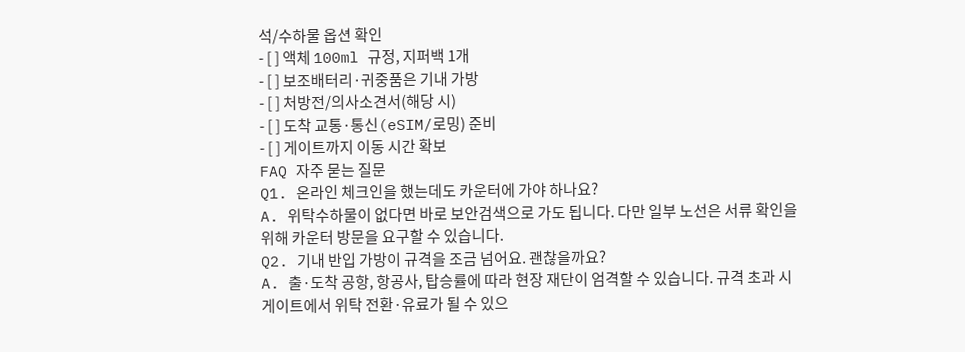석/수하물 옵션 확인
- [ ] 액체 100ml 규정, 지퍼백 1개
- [ ] 보조배터리·귀중품은 기내 가방
- [ ] 처방전/의사소견서(해당 시)
- [ ] 도착 교통·통신(eSIM/로밍) 준비
- [ ] 게이트까지 이동 시간 확보
FAQ 자주 묻는 질문
Q1. 온라인 체크인을 했는데도 카운터에 가야 하나요?
A. 위탁수하물이 없다면 바로 보안검색으로 가도 됩니다. 다만 일부 노선은 서류 확인을 위해 카운터 방문을 요구할 수 있습니다.
Q2. 기내 반입 가방이 규격을 조금 넘어요. 괜찮을까요?
A. 출·도착 공항, 항공사, 탑승률에 따라 현장 재단이 엄격할 수 있습니다. 규격 초과 시 게이트에서 위탁 전환·유료가 될 수 있으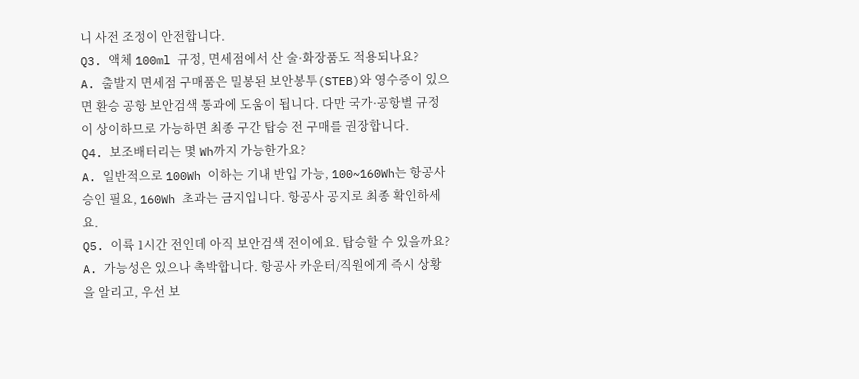니 사전 조정이 안전합니다.
Q3. 액체 100ml 규정, 면세점에서 산 술·화장품도 적용되나요?
A. 출발지 면세점 구매품은 밀봉된 보안봉투(STEB)와 영수증이 있으면 환승 공항 보안검색 통과에 도움이 됩니다. 다만 국가·공항별 규정이 상이하므로 가능하면 최종 구간 탑승 전 구매를 권장합니다.
Q4. 보조배터리는 몇 Wh까지 가능한가요?
A. 일반적으로 100Wh 이하는 기내 반입 가능, 100~160Wh는 항공사 승인 필요, 160Wh 초과는 금지입니다. 항공사 공지로 최종 확인하세요.
Q5. 이륙 1시간 전인데 아직 보안검색 전이에요. 탑승할 수 있을까요?
A. 가능성은 있으나 촉박합니다. 항공사 카운터/직원에게 즉시 상황을 알리고, 우선 보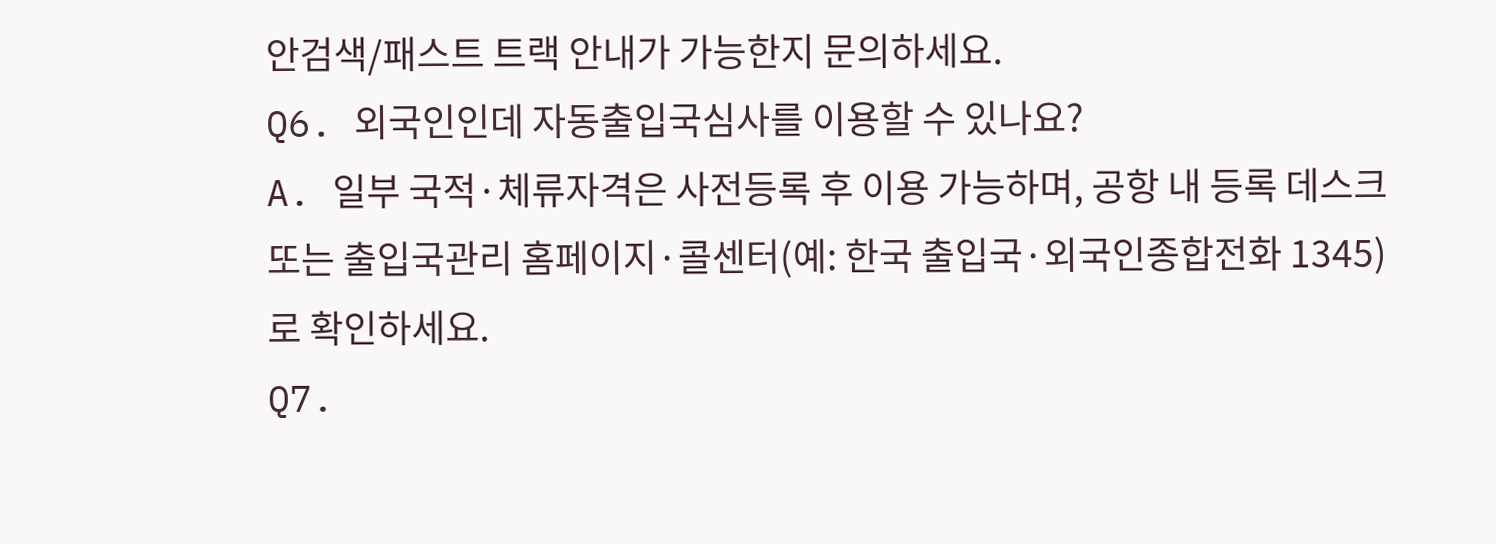안검색/패스트 트랙 안내가 가능한지 문의하세요.
Q6. 외국인인데 자동출입국심사를 이용할 수 있나요?
A. 일부 국적·체류자격은 사전등록 후 이용 가능하며, 공항 내 등록 데스크 또는 출입국관리 홈페이지·콜센터(예: 한국 출입국·외국인종합전화 1345)로 확인하세요.
Q7.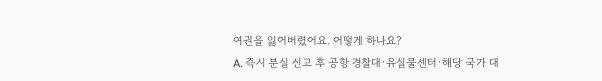여권을 잃어버렸어요. 어떻게 하나요?
A. 즉시 분실 신고 후 공항 경찰대·유실물센터·해당 국가 대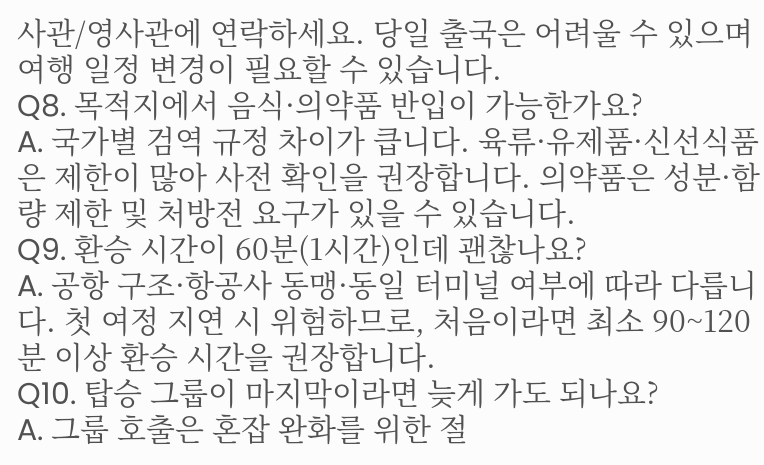사관/영사관에 연락하세요. 당일 출국은 어려울 수 있으며 여행 일정 변경이 필요할 수 있습니다.
Q8. 목적지에서 음식·의약품 반입이 가능한가요?
A. 국가별 검역 규정 차이가 큽니다. 육류·유제품·신선식품은 제한이 많아 사전 확인을 권장합니다. 의약품은 성분·함량 제한 및 처방전 요구가 있을 수 있습니다.
Q9. 환승 시간이 60분(1시간)인데 괜찮나요?
A. 공항 구조·항공사 동맹·동일 터미널 여부에 따라 다릅니다. 첫 여정 지연 시 위험하므로, 처음이라면 최소 90~120분 이상 환승 시간을 권장합니다.
Q10. 탑승 그룹이 마지막이라면 늦게 가도 되나요?
A. 그룹 호출은 혼잡 완화를 위한 절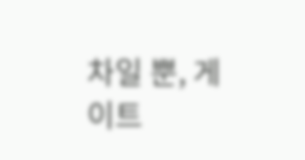차일 뿐, 게이트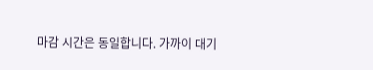마감 시간은 동일합니다. 가까이 대기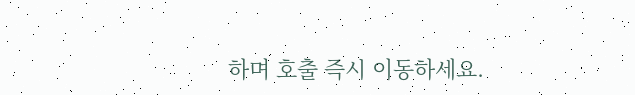하며 호출 즉시 이동하세요.